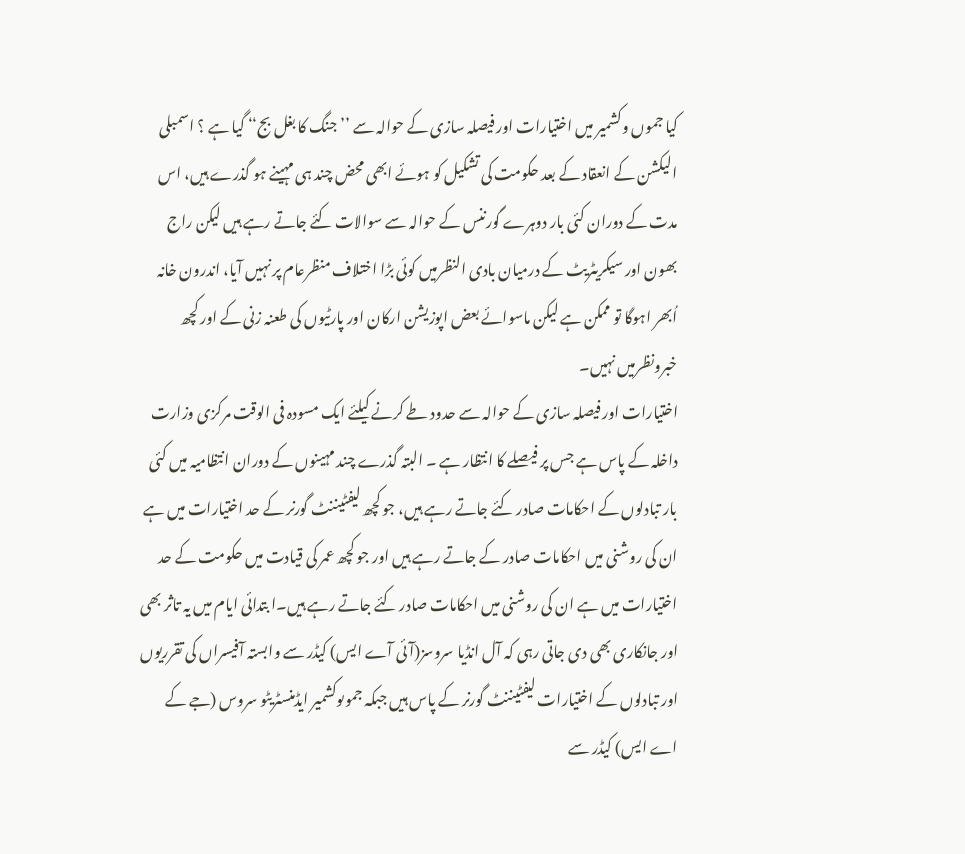کیا جموں وکشمیر میں اختیارات اور فیصلہ سازی کے حوالہ سے ’’ جنگ کا بغل بج‘‘ گیا ہے ؟ اسمبلی الیکشن کے انعقاد کے بعد حکومت کی تشکیل کو ہوئے ابھی محض چند ہی مہینے ہو گذرے ہیں، اس مدت کے دوران کئی بار دوہرے گورننس کے حوالہ سے سوالات کئے جاتے رہے ہیں لیکن راج بھون اور سیکریٹریٹ کے درمیان بادی النظرمیں کوئی بڑا اختلاف منظرعام پر نہیں آیا، اندرون خانہ اُبھر اہوگا تو ممکن ہے لیکن ماسوائے بعض اپوزیشن ارکان اور پارٹیوں کی طعنہ زنی کے اور کچھ خبرونظرمیں نہیں۔
اختیارات اور فیصلہ سازی کے حوالہ سے حدود طے کرنے کیلئے ایک مسودہ فی الوقت مرکزی وزارت داخلہ کے پاس ہے جس پر فیصلے کا انتظار ہے ۔ البتہ گذرے چند مہینوں کے دوران انتظامیہ میں کئی بار تبادلوں کے احکامات صادر کئے جاتے رہے ہیں، جو کچھ لیفٹیننٹ گورنر کے حد اختیارات میں ہے ان کی روشنی میں احکامات صادر کے جاتے رہے ہیں اور جو کچھ عمر کی قیادت میں حکومت کے حد اختیارات میں ہے ان کی روشنی میں احکامات صادر کئے جاتے رہے ہیں۔ا بتدائی ایام میں یہ تاثر بھی اور جانکاری بھی دی جاتی رہی کہ آل انڈیا سروسز(آئی آے ایس) کیڈر سے وابستہ آفیسراں کی تقرریوں اور تبادلوں کے اختیارات لیفٹیننٹ گورنر کے پاس ہیں جبکہ جموںوکشمیر ایڈمنسٹریٹو سروس (جے کے اے ایس) کیڈر سے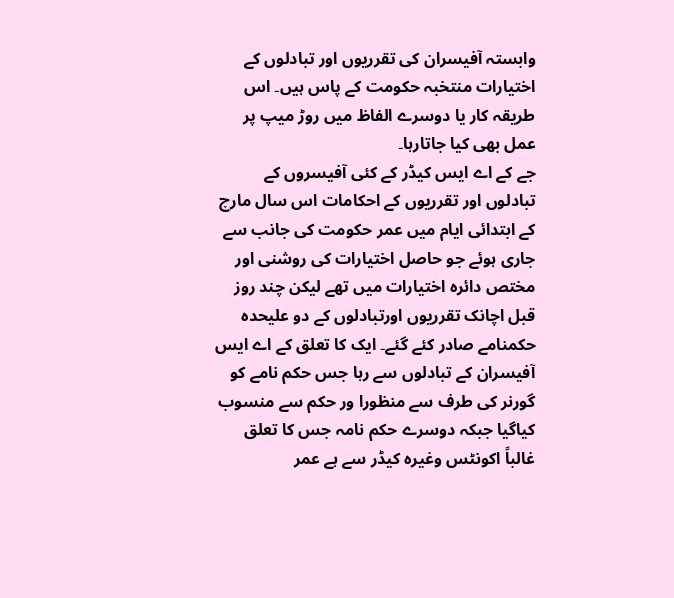وابستہ آفیسران کی تقرریوں اور تبادلوں کے اختیارات منتخبہ حکومت کے پاس ہیں۔ اس طریقہ کار یا دوسرے الفاظ میں روڑ میپ پر عمل بھی کیا جاتارہا۔
جے کے اے ایس کیڈر کے کئی آفیسروں کے تبادلوں اور تقرریوں کے احکامات اس سال مارچ کے ابتدائی ایام میں عمر حکومت کی جانب سے جاری ہوئے جو حاصل اختیارات کی روشنی اور مختص دائرہ اختیارات میں تھے لیکن چند روز قبل اچانک تقرریوں اورتبادلوں کے دو علیحدہ حکمنامے صادر کئے گئے۔ ایک کا تعلق کے اے ایس آفیسران کے تبادلوں سے رہا جس حکم نامے کو گورنر کی طرف سے منظورا ور حکم سے منسوب کیاگیا جبکہ دوسرے حکم نامہ جس کا تعلق غالباً اکونٹس وغیرہ کیڈر سے ہے عمر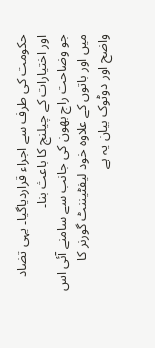حکومت کی طرف سے اجراء قراردیاگیا۔ یہی تضاد اور اختیارات کے چیلنج کا باعث بنا۔
جو وضاحت راج بھون کی جانب سے سامنے آئی اس میں اور باتوں کے علاوہ خود لیفٹیننٹ گورنر کا واضح اور دوٹوک بیان یہ ہے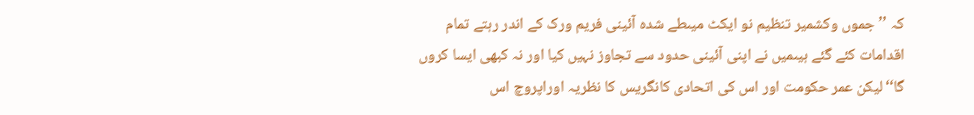کہ ’’جموں وکشمیر تنظیم نو ایکٹ میںطے شدہ آئینی فریم ورک کے اندر رہتے تمام اقدامات کئے گئے ہیںمیں نے اپنی آئینی حدود سے تجاوز نہیں کیا اور نہ کبھی ایسا کروں گا‘‘لیکن عمر حکومت اور اس کی اتحادی کانگریس کا نظریہ اوراپروچ اس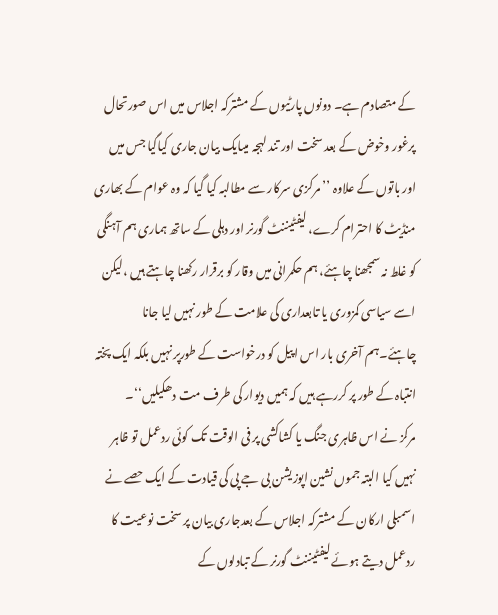کے متصادم ہے۔ دونوں پارٹیوں کے مشترکہ اجلاس میں اس صورتحال پرغور وخوض کے بعد سخت اور تند لہجہ میںایک بیان جاری کیاگیا جس میں اور باتوں کے علاوہ ’’مرکزی سرکار سے مطالبہ کیا گیا کہ وہ عوام کے بھاری منڈیٹ کا احترام کرے، لیفٹیننٹ گورنر اور دہلی کے ساتھ ہماری ہم آہنگی کو غلط نہ سمجھنا چاہئے، ہم حکمرانی میں وقار کو برقرار رکھنا چاہتے ہیں ،لیکن اسے سیاسی کمزوری یا تابعداری کی علامت کے طور نہیں لیا جانا چاہئے۔ہم آخری بار اس اپیل کو درخواست کے طورپر نہیں بلکہ ایک پختہ انتباہ کے طور پر کررہے ہیں کہ ہمیں دیوار کی طرف مت دھکیلیں‘‘۔
مرکز نے اس ظاہری جنگ یا کشاکشی پر فی الوقت تک کوئی ردعمل تو ظاہر نہیں کیا البتہ جموں نشین اپوزیشن بی جے پی کی قیادت کے ایک حصے نے اسمبلی ارکان کے مشترکہ اجلاس کے بعدجاری بیان پر سخت نوعیت کا ردعمل دیتے ہوئے لیفٹیننٹ گورنر کے تبادلوں کے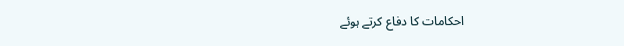احکامات کا دفاع کرتے ہوئے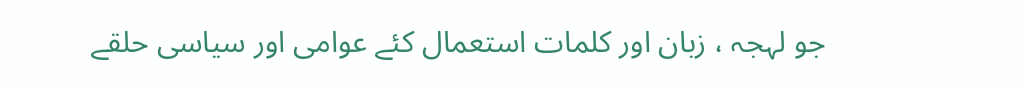جو لہجہ ، زبان اور کلمات استعمال کئے عوامی اور سیاسی حلقے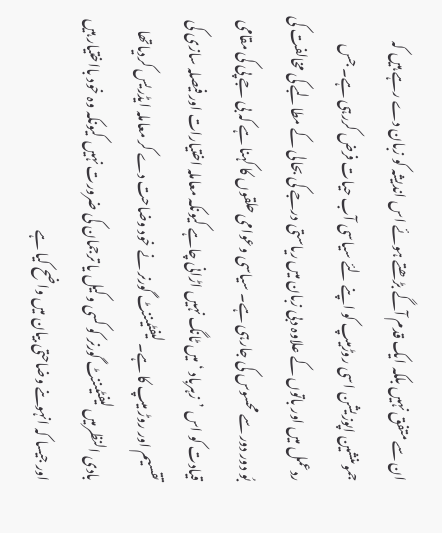ان سے متفق نہیں بلکہ ایک قدم آگے بڑھتے ہوئے اس اندیشہ کو زبان دے رہے ہیں کہ جموںنشین اپوزیشن اسی روڑمیپ کو اپنے لئے سیاسی آب حیات فرض کررہی ہے۔ جس ردعمل میں اور باتوں کے علاوہ دبی زبان میں ریاستی درجے کی بحالی کے مطالبے کی مخالفت کی بُو دور دور سے محسوس کی جارہی ہے۔ سیاسی وعوامی حلقوں کا کہنا ہے کہ بی جے پی کی مقامی قیادت کو اس ’زہرباد ‘ میں ٹانگ نہیں اڑانی چاہے کیونکہ معاملہ اختیارات اور فیصلہ سازی کی تقسیم اور روڑ میپ کا ہے۔ لیفٹیننٹ گورنر نے خود وضاحت دے کر معاملہ ایڈریس کردیاتھا بادی النظرمیں لیفٹیننٹ گورنر کو کسی وکیل یا ترجمان کی ضرورت نہیں کیونکہ وہ خود بااختیار ہیں اور جیسا کہ انہوںنے وضاحتی بیان میں واضح کیا ہے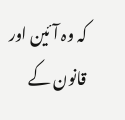کہ وہ آئین اور قانون کے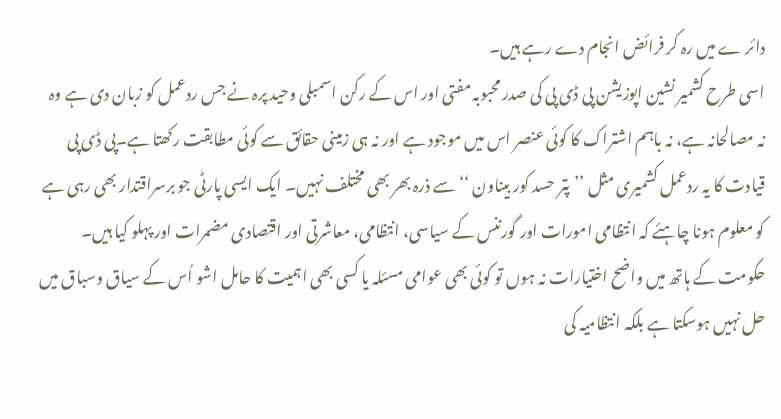دائر ے میں رہ کر فرائض انجام دے رہے ہیں۔
اسی طرح کشمیر نشین اپوزیشن پی ڈی پی کی صدر محبوبہ مفتی اور اس کے رکن اسمبلی وحید پرہ نے جس ردعمل کو زبان دی ہے وہ نہ مصالحانہ ہے، نہ باہم اشتراک کا کوئی عنصر اس میں موجود ہے اور نہ ہی زمینی حقائق سے کوئی مطابقت رکھتا ہے۔پی ڈی پی قیادت کا یہ ردعمل کشمیری مثل ’’پتر حسد کور بیناون ‘‘ سے ذرہ بھر بھی مختلف نہیں۔ ایک ایسی پارٹی جو برسراقتدار بھی رہی ہے کو معلوم ہونا چاہئے کہ انتظامی امورات اور گورننس کے سیاسی، انتظامی، معاشرتی اور اقتصادی مضمرات اور پہلو کیا ہیں۔ حکومت کے ہاتھ میں واضح اختیارات نہ ہوں تو کوئی بھی عوامی مسئلہ یا کسی بھی اہمیت کا حامل اشو اُس کے سیاق وسباق میں حل نہیں ہوسکتا ہے بلکہ انتظامیہ کی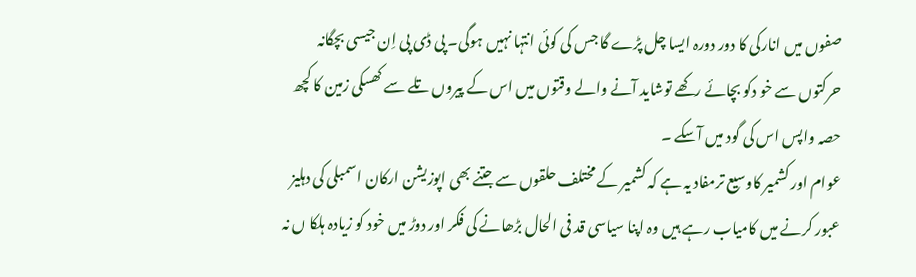صفوں میں انارکی کا دور دورہ ایسا چل پڑے گا جس کی کوئی انتہا نہیں ہوگی۔ پی ڈی پی اِن جیسی بچگانہ حرکتوں سے خو دکو بچائے رکھے توشاید آنے والے وقتوں میں اس کے پیروں تلے سے کھسکی زمین کا کچھ حصہ واپس اس کی گود میں آسکے ۔
عوام اور کشمیر کاوسیع ترمفاد یہ ہے کہ کشمیر کے مختلف حلقوں سے جتنے بھی اپوزیشن ارکان اسمبلی کی دہلیز عبور کرنے میں کامیاب رہے ہیں وہ اپنا سیاسی قد فی الحال بڑھانے کی فکر اور دوڑ میں خود کو زیادہ ہلکا ں نہ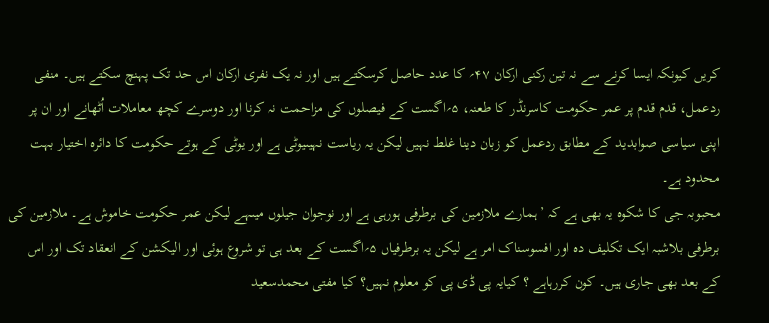کریں کیونکہ ایسا کرنے سے نہ تین رکنی ارکان ۴۷؍ کا عدد حاصل کرسکتے ہیں اور نہ یک نفری ارکان اس حد تک پہنچ سکتے ہیں۔ منفی ردعمل، قدم قدم پر عمر حکومت کاسرنڈر کا طعنہ، ۵؍اگست کے فیصلوں کی مزاحمت نہ کرنا اور دوسرے کچھ معاملات اُٹھانے اور ان پر اپنی سیاسی صوابدید کے مطابق ردعمل کو زبان دینا غلط نہیں لیکن یہ ریاست نہیںیوٹی ہے اور یوٹی کے ہوتے حکومت کا دائرہ اختیار بہت محدود ہے۔
محبوبہ جی کا شکوہ یہ بھی ہے کہ ’ہمارے ملازمین کی برطرفی ہورہی ہے اور نوجوان جیلوں میںہے لیکن عمر حکومت خاموش ہے۔ ملازمین کی برطرفی بلاشبہ ایک تکلیف دہ اور افسوسناک امر ہے لیکن یہ برطرفیاں ۵؍اگست کے بعد ہی تو شروع ہوئی اور الیکشن کے انعقاد تک اور اس کے بعد بھی جاری ہیں۔ کون کررہاہے ؟ کیایہ پی ڈی پی کو معلوم نہیں؟ کیا مفتی محمدسعید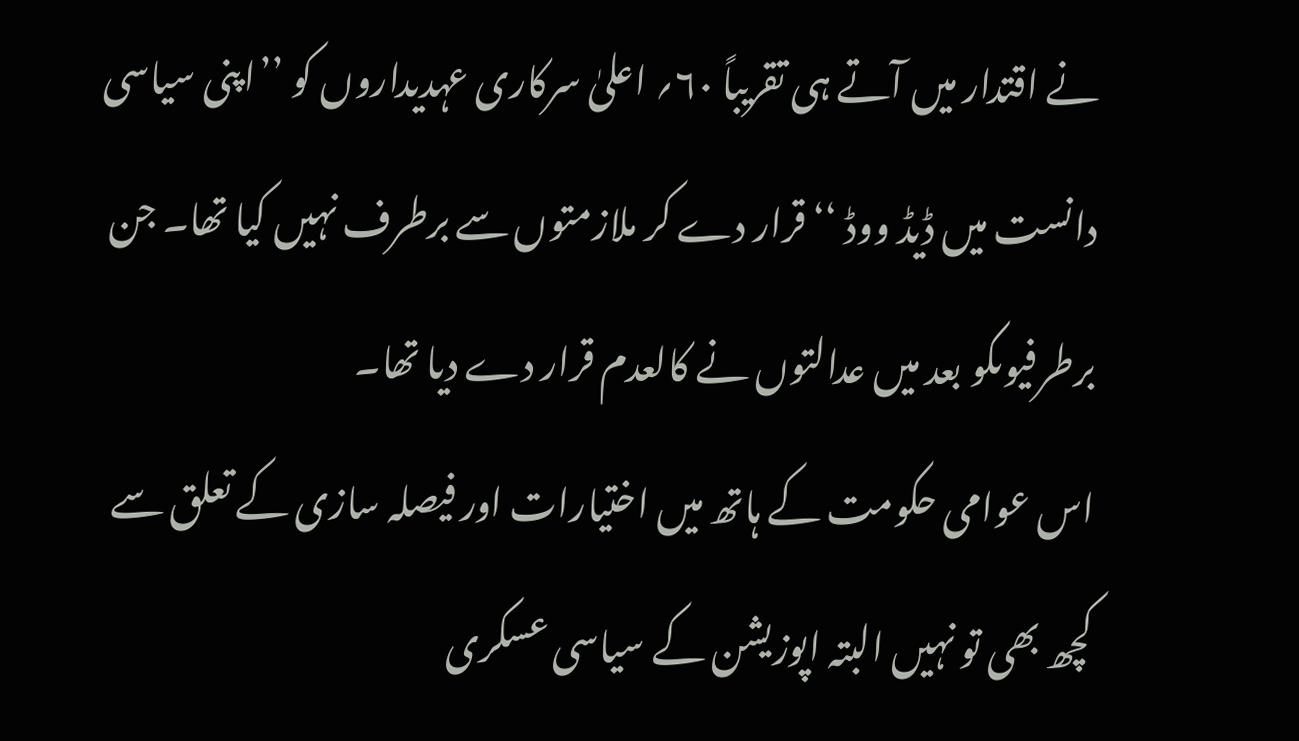نے اقتدار میں آتے ہی تقریباً ۶۰؍ اعلیٰ سرکاری عہدیداروں کو ’’اپنی سیاسی دانست میں ڈیڈ ووڈ ‘‘قرار دے کر ملازمتوں سے برطرف نہیں کیا تھا۔ جن برطرفیوںکو بعد میں عدالتوں نے کالعدم قرار دے دیا تھا۔
اس عوامی حکومت کے ہاتھ میں اختیارات اور فیصلہ سازی کے تعلق سے کچھ بھی تو نہیں البتہ اپوزیشن کے سیاسی عسکری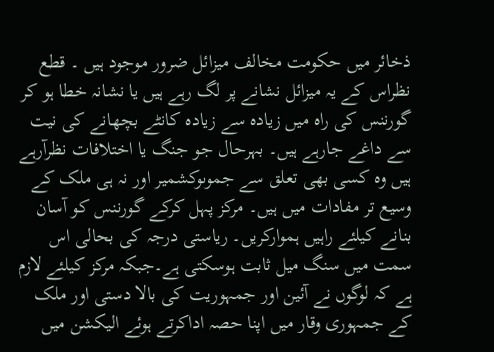ذخائر میں حکومت مخالف میزائل ضرور موجود ہیں ۔ قطع نظراس کے یہ میزائل نشانے پر لگ رہے ہیں یا نشانہ خطا ہو کر گورننس کی راہ میں زیادہ سے زیادہ کانٹے بچھانے کی نیت سے داغے جارہے ہیں۔ بہرحال جو جنگ یا اختلافات نظرآرہے ہیں وہ کسی بھی تعلق سے جموںوکشمیر اور نہ ہی ملک کے وسیع تر مفادات میں ہیں۔ مرکز پہل کرکے گورننس کو آسان بنانے کیلئے راہیں ہموارکریں۔ ریاستی درجہ کی بحالی اس سمت میں سنگ میل ثابت ہوسکتی ہے۔جبکہ مرکز کیلئے لازم ہے کہ لوگوں نے آئین اور جمہوریت کی بالا دستی اور ملک کے جمہوری وقار میں اپنا حصہ اداکرتے ہوئے الیکشن میں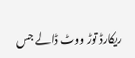ریکارڈ توڑ ووٹ ڈالے جس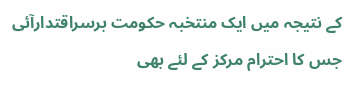کے نتیجہ میں ایک منتخبہ حکومت برسراقتدارآئی جس کا احترام مرکز کے لئے بھی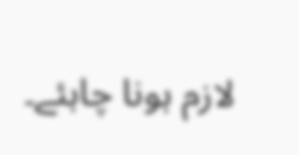لازم ہونا چاہئے۔